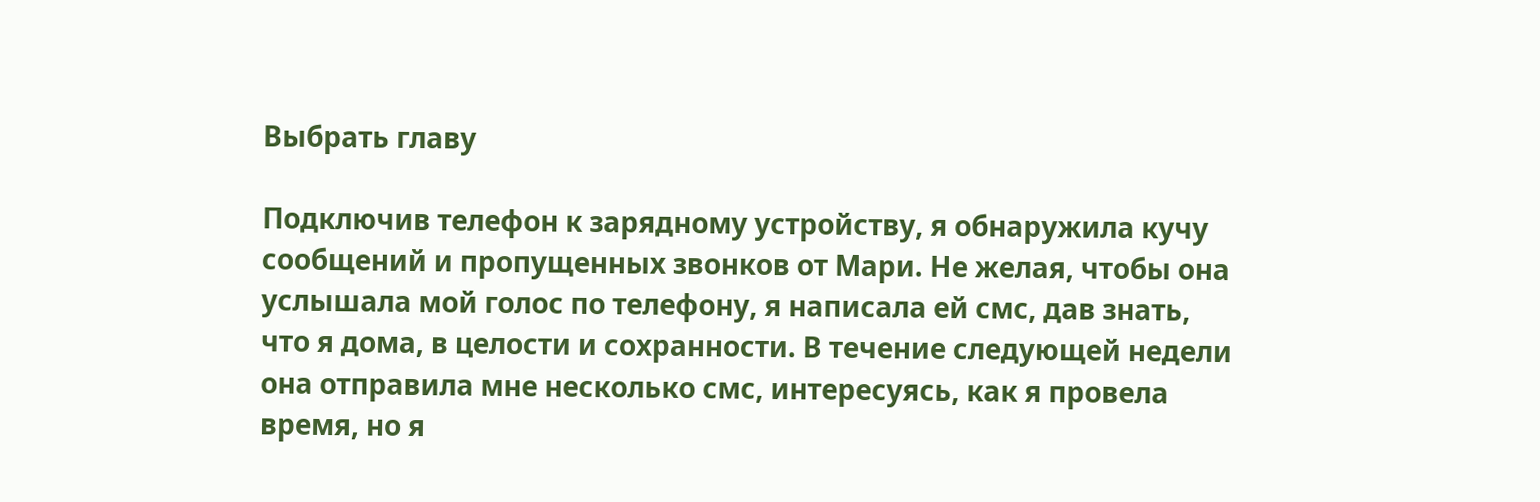Выбрать главу

Подключив телефон к зарядному устройству, я обнаружила кучу сообщений и пропущенных звонков от Мари. Не желая, чтобы она услышала мой голос по телефону, я написала ей смс, дав знать, что я дома, в целости и сохранности. В течение следующей недели она отправила мне несколько смс, интересуясь, как я провела время, но я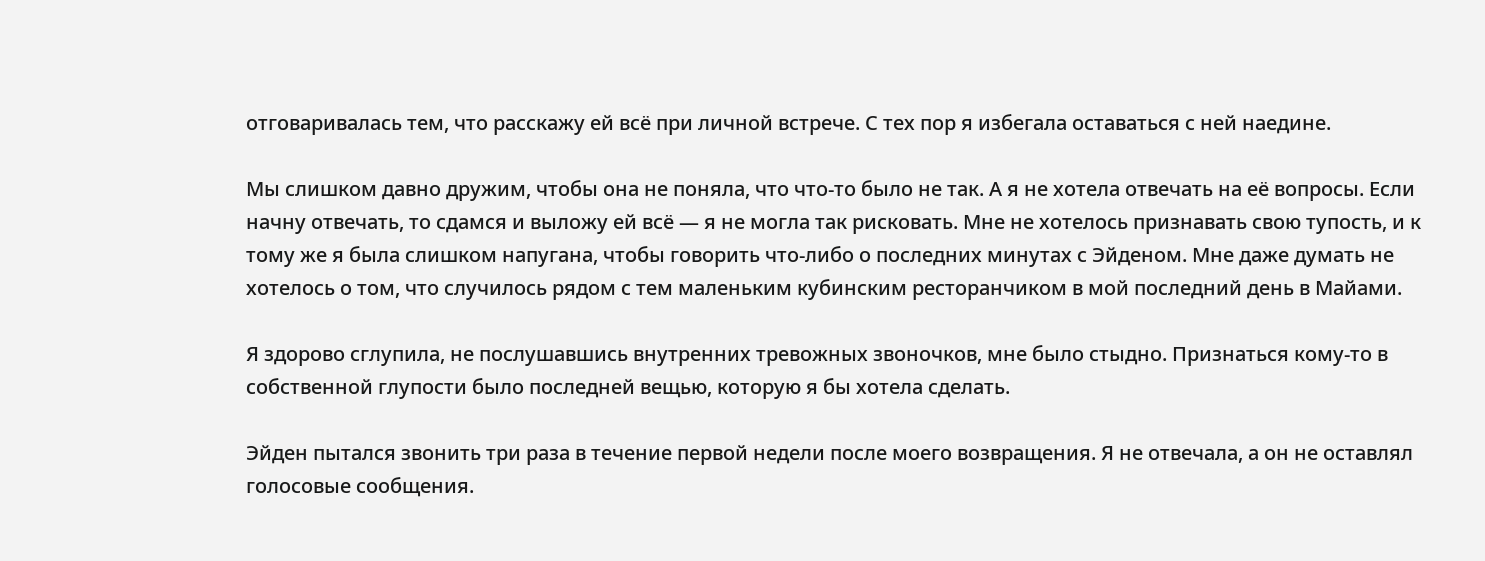отговаривалась тем, что расскажу ей всё при личной встрече. С тех пор я избегала оставаться с ней наедине.

Мы слишком давно дружим, чтобы она не поняла, что что-то было не так. А я не хотела отвечать на её вопросы. Если начну отвечать, то сдамся и выложу ей всё — я не могла так рисковать. Мне не хотелось признавать свою тупость, и к тому же я была слишком напугана, чтобы говорить что-либо о последних минутах с Эйденом. Мне даже думать не хотелось о том, что случилось рядом с тем маленьким кубинским ресторанчиком в мой последний день в Майами.

Я здорово сглупила, не послушавшись внутренних тревожных звоночков, мне было стыдно. Признаться кому-то в собственной глупости было последней вещью, которую я бы хотела сделать.

Эйден пытался звонить три раза в течение первой недели после моего возвращения. Я не отвечала, а он не оставлял голосовые сообщения.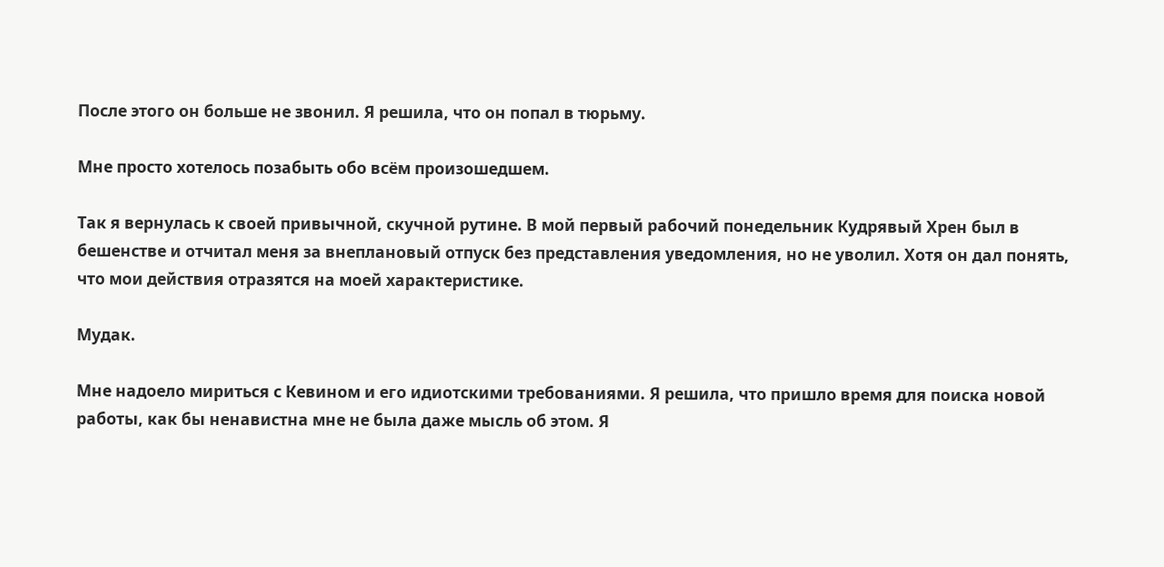После этого он больше не звонил. Я решила, что он попал в тюрьму.

Мне просто хотелось позабыть обо всём произошедшем.

Так я вернулась к своей привычной, скучной рутине. В мой первый рабочий понедельник Кудрявый Хрен был в бешенстве и отчитал меня за внеплановый отпуск без представления уведомления, но не уволил. Хотя он дал понять, что мои действия отразятся на моей характеристике.

Мудак.

Мне надоело мириться с Кевином и его идиотскими требованиями. Я решила, что пришло время для поиска новой работы, как бы ненавистна мне не была даже мысль об этом. Я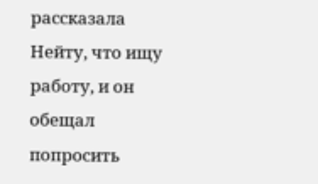рассказала Нейту, что ищу работу, и он обещал попросить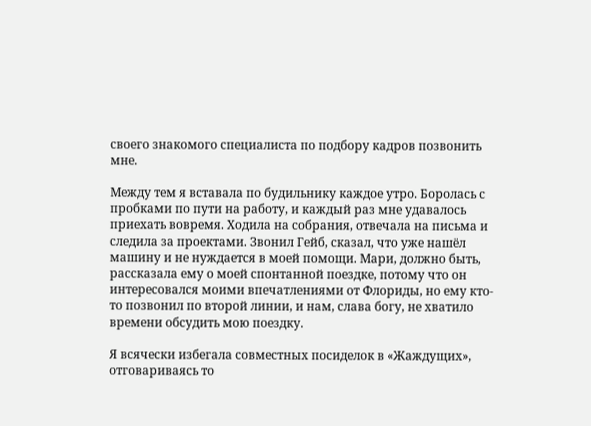своего знакомого специалиста по подбору кадров позвонить мне.

Между тем я вставала по будильнику каждое утро. Боролась с пробками по пути на работу, и каждый раз мне удавалось приехать вовремя. Ходила на собрания, отвечала на письма и следила за проектами. Звонил Гейб, сказал, что уже нашёл машину и не нуждается в моей помощи. Мари, должно быть, рассказала ему о моей спонтанной поездке, потому что он интересовался моими впечатлениями от Флориды, но ему кто-то позвонил по второй линии, и нам, слава богу, не хватило времени обсудить мою поездку.

Я всячески избегала совместных посиделок в «Жаждущих», отговариваясь то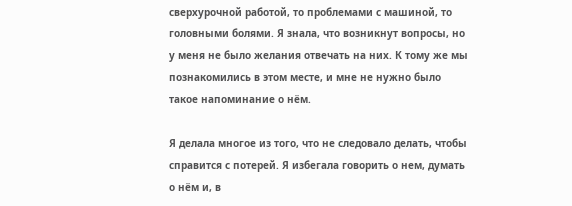сверхурочной работой, то проблемами с машиной, то головными болями. Я знала, что возникнут вопросы, но у меня не было желания отвечать на них. К тому же мы познакомились в этом месте, и мне не нужно было такое напоминание о нём.

Я делала многое из того, что не следовало делать, чтобы справится с потерей. Я избегала говорить о нем, думать о нём и, в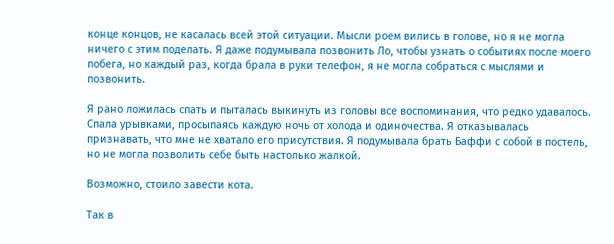конце концов, не касалась всей этой ситуации. Мысли роем вились в голове, но я не могла ничего с этим поделать. Я даже подумывала позвонить Ло, чтобы узнать о событиях после моего побега, но каждый раз, когда брала в руки телефон, я не могла собраться с мыслями и позвонить.

Я рано ложилась спать и пыталась выкинуть из головы все воспоминания, что редко удавалось. Спала урывками, просыпаясь каждую ночь от холода и одиночества. Я отказывалась признавать, что мне не хватало его присутствия. Я подумывала брать Баффи с собой в постель, но не могла позволить себе быть настолько жалкой.

Возможно, стоило завести кота.

Так в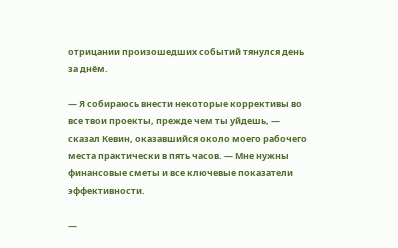отрицании произошедших событий тянулся день за днём.

— Я собираюсь внести некоторые коррективы во все твои проекты, прежде чем ты уйдешь, — сказал Кевин, оказавшийся около моего рабочего места практически в пять часов. — Мне нужны финансовые сметы и все ключевые показатели эффективности.

—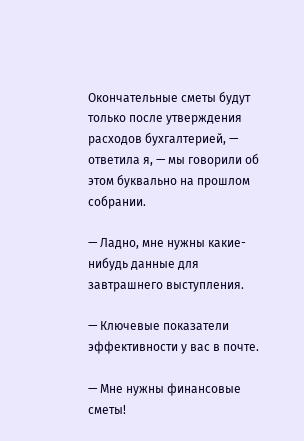Окончательные сметы будут только после утверждения расходов бухгалтерией, — ответила я, — мы говорили об этом буквально на прошлом собрании.

— Ладно, мне нужны какие-нибудь данные для завтрашнего выступления.

— Ключевые показатели эффективности у вас в почте.

— Мне нужны финансовые сметы!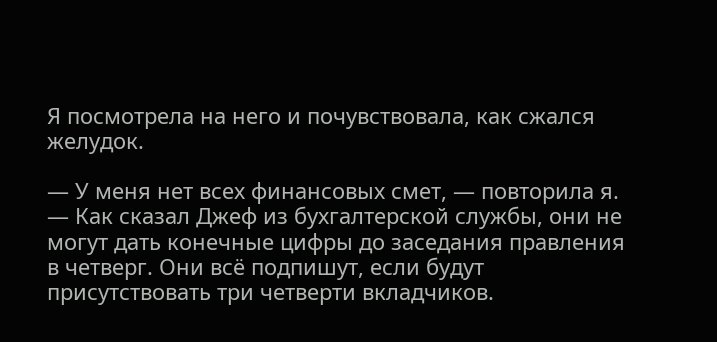Я посмотрела на него и почувствовала, как сжался желудок.

— У меня нет всех финансовых смет, — повторила я. — Как сказал Джеф из бухгалтерской службы, они не могут дать конечные цифры до заседания правления в четверг. Они всё подпишут, если будут присутствовать три четверти вкладчиков.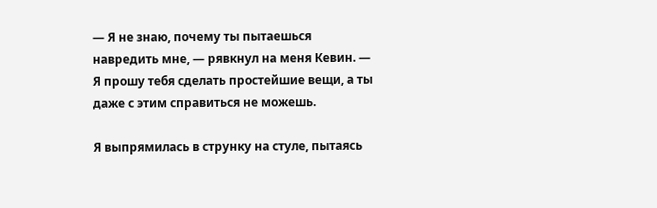— Я не знаю, почему ты пытаешься навредить мне, — рявкнул на меня Кевин. — Я прошу тебя сделать простейшие вещи, а ты даже с этим справиться не можешь.

Я выпрямилась в струнку на стуле, пытаясь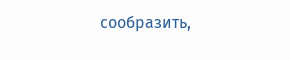сообразить,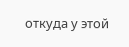откуда у этой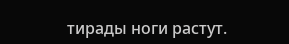тирады ноги растут.